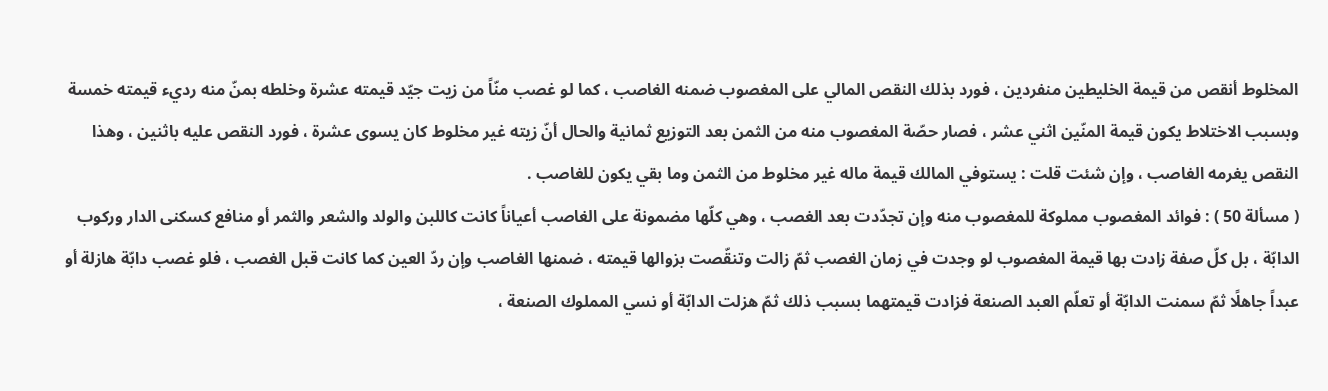المخلوط أنقص من قيمة الخليطين منفردين ، فورد بذلك النقص المالي على المغصوب ضمنه الغاصب ، كما لو غصب منّاً من زيت جيّد قيمته عشرة وخلطه بمنّ منه رديء قيمته خمسة وبسبب الاختلاط يكون قيمة المنّين اثني عشر ، فصار حصّة المغصوب منه من الثمن بعد التوزيع ثمانية والحال أنّ زيته غير مخلوط كان يسوى عشرة ، فورد النقص عليه باثنين ، وهذا النقص يغرمه الغاصب ، وإن شئت قلت : يستوفي المالك قيمة ماله غير مخلوط من الثمن وما بقي يكون للغاصب .
( مسألة 50 ) : فوائد المغصوب مملوكة للمغصوب منه وإن تجدّدت بعد الغصب ، وهي كلّها مضمونة على الغاصب أعياناً كانت كاللبن والولد والشعر والثمر أو منافع كسكنى الدار وركوب الدابّة ، بل كلّ صفة زادت بها قيمة المغصوب لو وجدت في زمان الغصب ثمّ زالت وتنقّصت بزوالها قيمته ، ضمنها الغاصب وإن ردّ العين كما كانت قبل الغصب ، فلو غصب دابّة هازلة أو عبداً جاهلًا ثمّ سمنت الدابّة أو تعلّم العبد الصنعة فزادت قيمتهما بسبب ذلك ثمّ هزلت الدابّة أو نسي المملوك الصنعة ،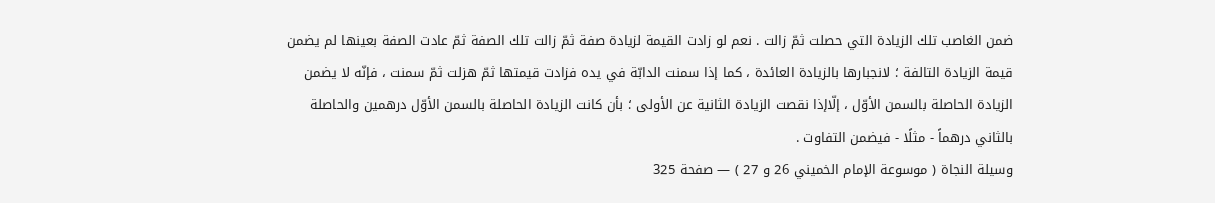ضمن الغاصب تلك الزيادة التي حصلت ثمّ زالت . نعم لو زادت القيمة لزيادة صفة ثمّ زالت تلك الصفة ثمّ عادت الصفة بعينها لم يضمن قيمة الزيادة التالفة ؛ لانجبارها بالزيادة العائدة ، كما إذا سمنت الدابّة في يده فزادت قيمتها ثمّ هزلت ثمّ سمنت ، فإنّه لا يضمن الزيادة الحاصلة بالسمن الأوّل ، إلّاإذا نقصت الزيادة الثانية عن الأولى ؛ بأن كانت الزيادة الحاصلة بالسمن الأوّل درهمين والحاصلة بالثاني درهماً - مثلًا - فيضمن التفاوت .
وسيلة النجاة ( موسوعة الإمام الخميني 26 و 27 ) — صفحة 325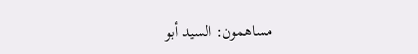مساهمون: السيد أبو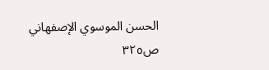الحسن الموسوي الإصفهاني
ص٣٢٥